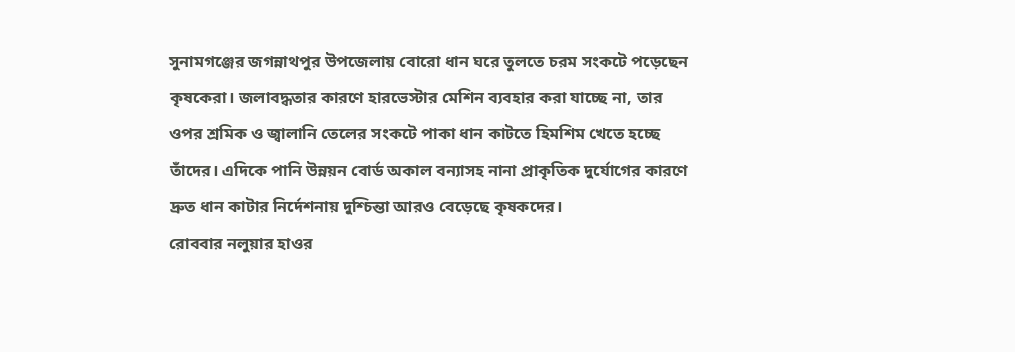সুনামগঞ্জের জগন্নাথপুর উপজেলায় বোরো ধান ঘরে তুলতে চরম সংকটে পড়েছেন কৃষকেরা। জলাবদ্ধতার কারণে হারভেস্টার মেশিন ব্যবহার করা যাচ্ছে না, তার ওপর শ্রমিক ও জ্বালানি তেলের সংকটে পাকা ধান কাটতে হিমশিম খেতে হচ্ছে তাঁদের। এদিকে পানি উন্নয়ন বোর্ড অকাল বন্যাসহ নানা প্রাকৃতিক দুর্যোগের কারণে দ্রুত ধান কাটার নির্দেশনায় দুশ্চিন্তা আরও বেড়েছে কৃষকদের।
রোববার নলুয়ার হাওর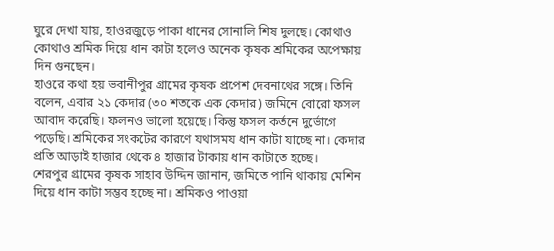ঘুরে দেখা যায়, হাওরজুড়ে পাকা ধানের সোনালি শিষ দুলছে। কোথাও কোথাও শ্রমিক দিয়ে ধান কাটা হলেও অনেক কৃষক শ্রমিকের অপেক্ষায় দিন গুনছেন।
হাওরে কথা হয় ভবানীপুর গ্রামের কৃষক প্রপেশ দেবনাথের সঙ্গে। তিনি বলেন, এবার ২১ কেদার (৩০ শতকে এক কেদার) জমিনে বোরো ফসল আবাদ করেছি। ফলনও ভালো হয়েছে। কিন্তু ফসল কর্তনে দুর্ভোগে পড়েছি। শ্রমিকের সংকটের কারণে যথাসময ধান কাটা যাচ্ছে না। কেদার প্রতি আড়াই হাজার থেকে ৪ হাজার টাকায় ধান কাটাতে হচ্ছে।
শেরপুর গ্রামের কৃষক সাহাব উদ্দিন জানান, জমিতে পানি থাকায় মেশিন দিয়ে ধান কাটা সম্ভব হচ্ছে না। শ্রমিকও পাওয়া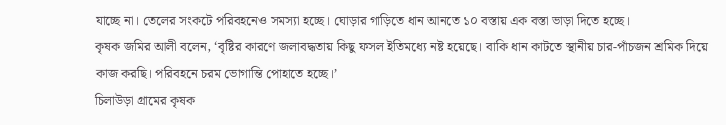যাচ্ছে না। তেলের সংকটে পরিবহনেও সমস্যা হচ্ছে। ঘোড়ার গাড়িতে ধান আনতে ১০ বস্তায় এক বস্তা ভাড়া দিতে হচ্ছে।
কৃষক জমির আলী বলেন, ‘বৃষ্টির কারণে জলাবদ্ধতায় কিছু ফসল ইতিমধ্যে নষ্ট হয়েছে। বাকি ধান কাটতে স্থানীয় চার-পাঁচজন শ্রমিক দিয়ে কাজ করছি। পরিবহনে চরম ভোগান্তি পোহাতে হচ্ছে।’
চিলাউড়া গ্রামের কৃষক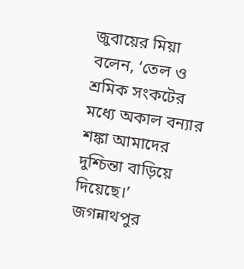জুবায়ের মিয়া বলেন, ‘তেল ও শ্রমিক সংকটের মধ্যে অকাল বন্যার শঙ্কা আমাদের দুশ্চিন্তা বাড়িয়ে দিয়েছে।’
জগন্নাথপুর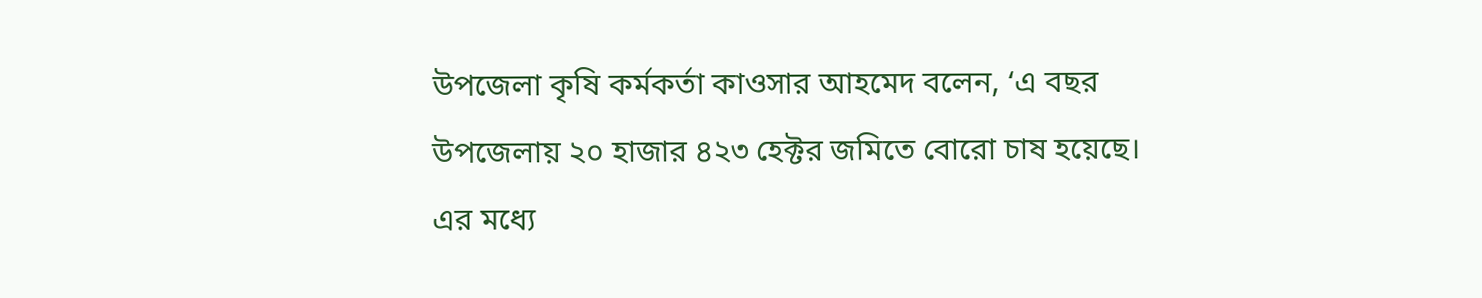উপজেলা কৃষি কর্মকর্তা কাওসার আহমেদ বলেন, ‘এ বছর উপজেলায় ২০ হাজার ৪২৩ হেক্টর জমিতে বোরো চাষ হয়েছে। এর মধ্যে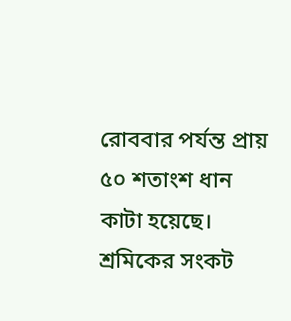রোববার পর্যন্ত প্রায় ৫০ শতাংশ ধান কাটা হয়েছে। শ্রমিকের সংকট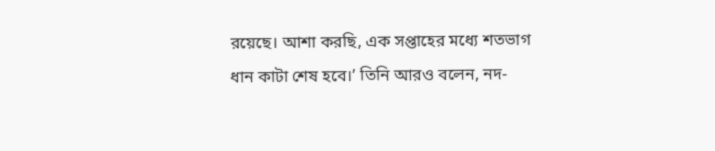রয়েছে। আশা করছি, এক সপ্তাহের মধ্যে শতভাগ ধান কাটা শেষ হবে।’ তিনি আরও বলেন, নদ-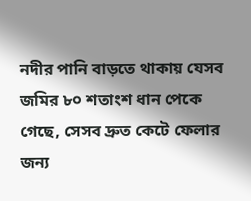নদীর পানি বাড়তে থাকায় যেসব জমির ৮০ শতাংশ ধান পেকে গেছে, সেসব দ্রুত কেটে ফেলার জন্য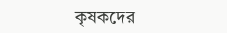কৃষকদের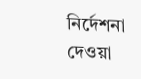নির্দেশনা দেওয়া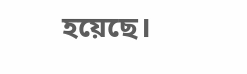হয়েছে।